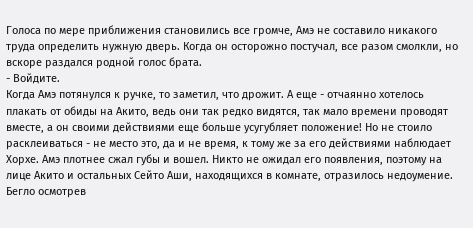Голоса по мере приближения становились все громче, Амэ не составило никакого труда определить нужную дверь. Когда он осторожно постучал, все разом смолкли, но вскоре раздался родной голос брата.
- Войдите.
Когда Амэ потянулся к ручке, то заметил, что дрожит. А еще - отчаянно хотелось плакать от обиды на Акито, ведь они так редко видятся, так мало времени проводят вместе, а он своими действиями еще больше усугубляет положение! Но не стоило расклеиваться - не место это, да и не время, к тому же за его действиями наблюдает Хорхе. Амэ плотнее сжал губы и вошел. Никто не ожидал его появления, поэтому на лице Акито и остальных Сейто Аши, находящихся в комнате, отразилось недоумение. Бегло осмотрев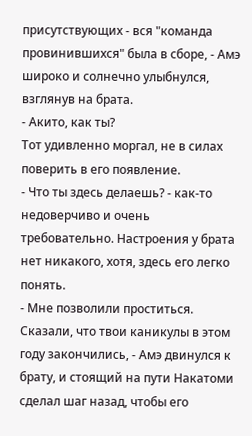присутствующих - вся "команда провинившихся" была в сборе, - Амэ широко и солнечно улыбнулся, взглянув на брата.
- Акито, как ты?
Тот удивленно моргал, не в силах поверить в его появление.
- Что ты здесь делаешь? - как-то недоверчиво и очень требовательно. Настроения у брата нет никакого, хотя, здесь его легко понять.
- Мне позволили проститься. Сказали, что твои каникулы в этом году закончились, - Амэ двинулся к брату, и стоящий на пути Накатоми сделал шаг назад, чтобы его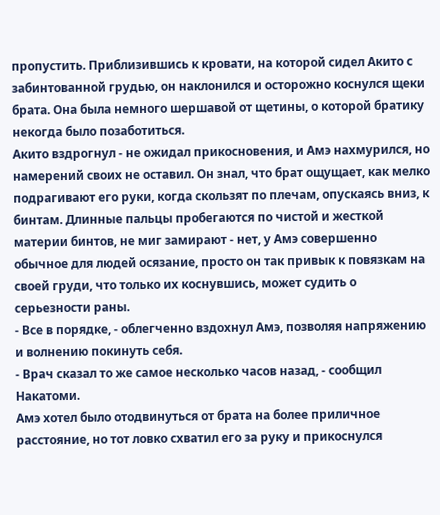пропустить. Приблизившись к кровати, на которой сидел Акито с забинтованной грудью, он наклонился и осторожно коснулся щеки брата. Она была немного шершавой от щетины, о которой братику некогда было позаботиться.
Акито вздрогнул - не ожидал прикосновения, и Амэ нахмурился, но намерений своих не оставил. Он знал, что брат ощущает, как мелко подрагивают его руки, когда скользят по плечам, опускаясь вниз, к бинтам. Длинные пальцы пробегаются по чистой и жесткой материи бинтов, не миг замирают - нет, у Амэ совершенно обычное для людей осязание, просто он так привык к повязкам на своей груди, что только их коснувшись, может судить о серьезности раны.
- Все в порядке, - облегченно вздохнул Амэ, позволяя напряжению и волнению покинуть себя.
- Врач сказал то же самое несколько часов назад, - сообщил Накатоми.
Амэ хотел было отодвинуться от брата на более приличное расстояние, но тот ловко схватил его за руку и прикоснулся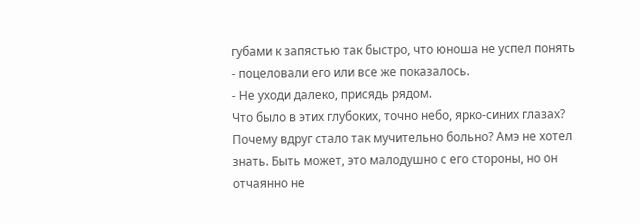губами к запястью так быстро, что юноша не успел понять - поцеловали его или все же показалось.
- Не уходи далеко, присядь рядом.
Что было в этих глубоких, точно небо, ярко-синих глазах? Почему вдруг стало так мучительно больно? Амэ не хотел знать. Быть может, это малодушно с его стороны, но он отчаянно не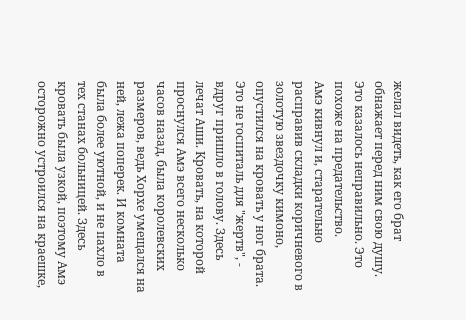желал видеть, как его брат обнажает перед ним свою душу. Это казалось неправильно. Это похоже на предательство.
Амэ кивнул и, старательно расправив складки коричневого в золотую звездочку кимоно, опустился на кровать у ног брата. Это не госпиталь для "жертв", - вдруг пришло в голову. Здесь лечат Аши. Кровать, на которой проснулся Амэ всего несколько часов назад, была королевских размеров, ведь Хорхе умещался на ней, лежа поперек. И комната была более уютной, и не пахло в тех станах больницей. Здесь кровать была узкой, поэтому Амэ осторожно устроился на краешке,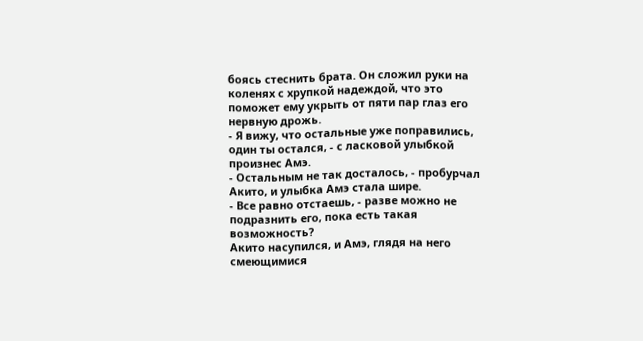боясь стеснить брата. Он сложил руки на коленях с хрупкой надеждой, что это поможет ему укрыть от пяти пар глаз его нервную дрожь.
- Я вижу, что остальные уже поправились, один ты остался, - с ласковой улыбкой произнес Амэ.
- Остальным не так досталось, - пробурчал Акито, и улыбка Амэ стала шире.
- Все равно отстаешь, - разве можно не подразнить его, пока есть такая возможность?
Акито насупился, и Амэ, глядя на него смеющимися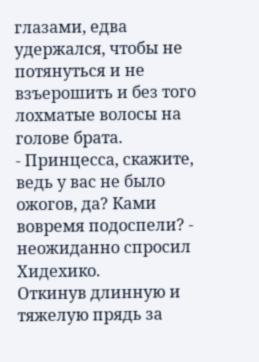глазами, едва удержался, чтобы не потянуться и не взъерошить и без того лохматые волосы на голове брата.
- Принцесса, скажите, ведь у вас не было ожогов, да? Ками вовремя подоспели? - неожиданно спросил Хидехико.
Откинув длинную и тяжелую прядь за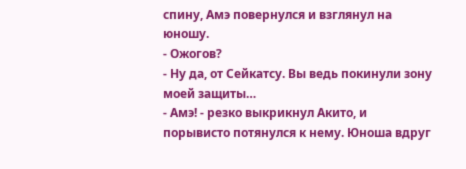спину, Амэ повернулся и взглянул на юношу.
- Ожогов?
- Ну да, от Сейкатсу. Вы ведь покинули зону моей защиты…
- Амэ! - резко выкрикнул Акито, и порывисто потянулся к нему. Юноша вдруг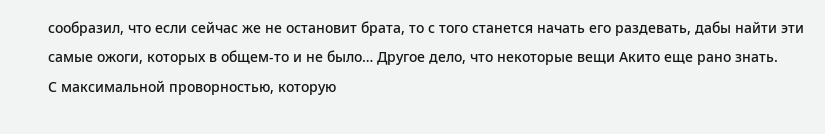сообразил, что если сейчас же не остановит брата, то с того станется начать его раздевать, дабы найти эти самые ожоги, которых в общем-то и не было… Другое дело, что некоторые вещи Акито еще рано знать.
С максимальной проворностью, которую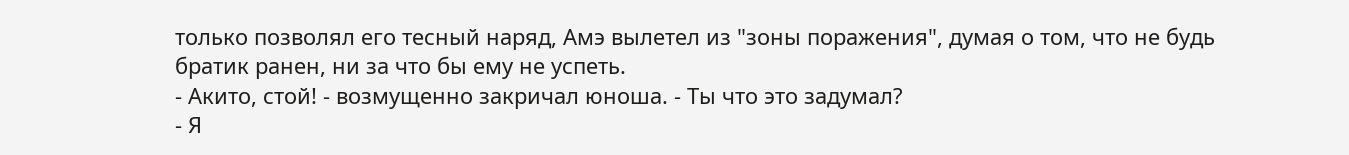только позволял его тесный наряд, Амэ вылетел из "зоны поражения", думая о том, что не будь братик ранен, ни за что бы ему не успеть.
- Акито, стой! - возмущенно закричал юноша. - Ты что это задумал?
- Я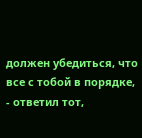должен убедиться, что все с тобой в порядке, - ответил тот,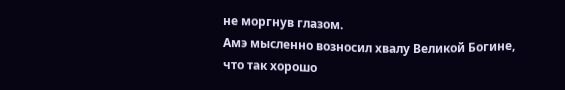не моргнув глазом.
Амэ мысленно возносил хвалу Великой Богине, что так хорошо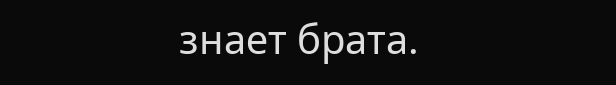знает брата.